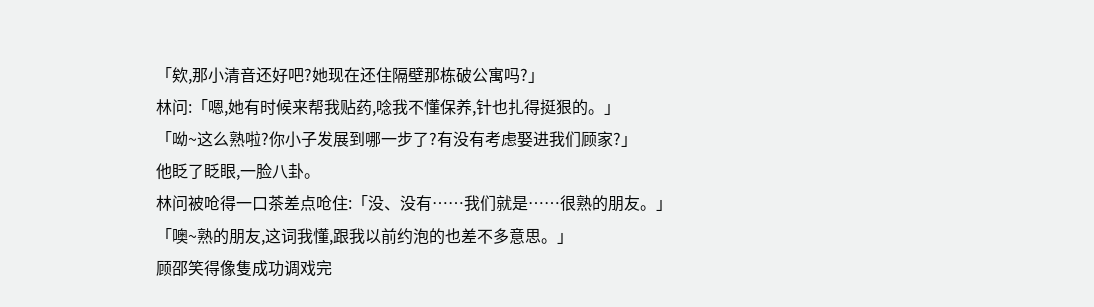「欸,那小清音还好吧?她现在还住隔壁那栋破公寓吗?」
林问:「嗯,她有时候来帮我贴药,唸我不懂保养,针也扎得挺狠的。」
「呦~这么熟啦?你小子发展到哪一步了?有没有考虑娶进我们顾家?」
他眨了眨眼,一脸八卦。
林问被呛得一口茶差点呛住:「没、没有……我们就是……很熟的朋友。」
「噢~熟的朋友,这词我懂,跟我以前约泡的也差不多意思。」
顾邵笑得像隻成功调戏完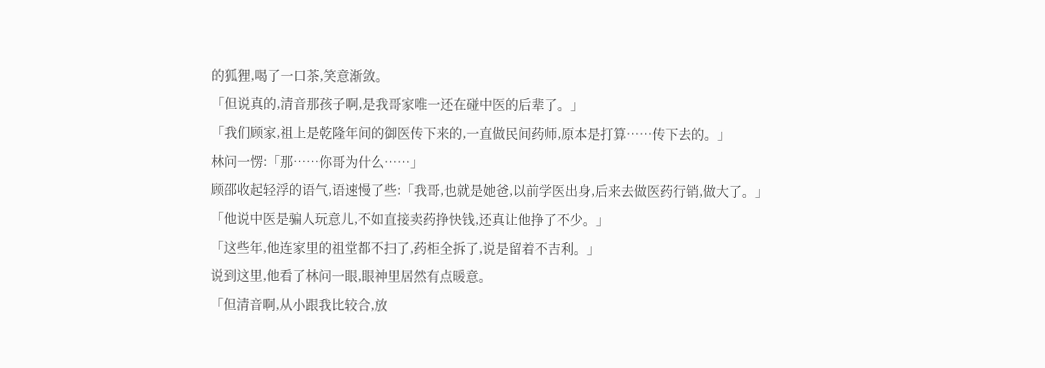的狐狸,喝了一口茶,笑意渐敛。
「但说真的,清音那孩子啊,是我哥家唯一还在碰中医的后辈了。」
「我们顾家,祖上是乾隆年间的御医传下来的,一直做民间药师,原本是打算……传下去的。」
林问一愣:「那……你哥为什么……」
顾邵收起轻浮的语气,语速慢了些:「我哥,也就是她爸,以前学医出身,后来去做医药行销,做大了。」
「他说中医是骗人玩意儿,不如直接卖药挣快钱,还真让他挣了不少。」
「这些年,他连家里的祖堂都不扫了,药柜全拆了,说是留着不吉利。」
说到这里,他看了林问一眼,眼神里居然有点暖意。
「但清音啊,从小跟我比较合,放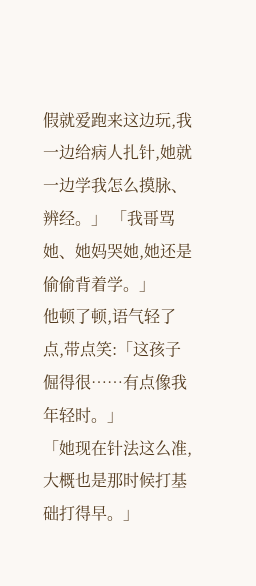假就爱跑来这边玩,我一边给病人扎针,她就一边学我怎么摸脉、辨经。」 「我哥骂她、她妈哭她,她还是偷偷背着学。」
他顿了顿,语气轻了点,带点笑:「这孩子倔得很……有点像我年轻时。」
「她现在针法这么准,大概也是那时候打基础打得早。」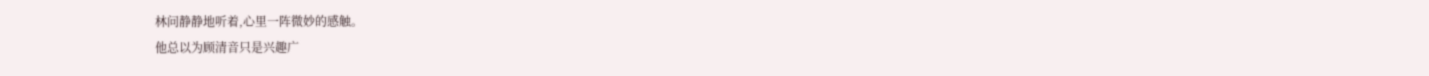林问静静地听着,心里一阵微妙的感触。
他总以为顾清音只是兴趣广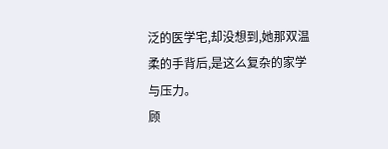泛的医学宅,却没想到,她那双温柔的手背后,是这么复杂的家学与压力。
顾